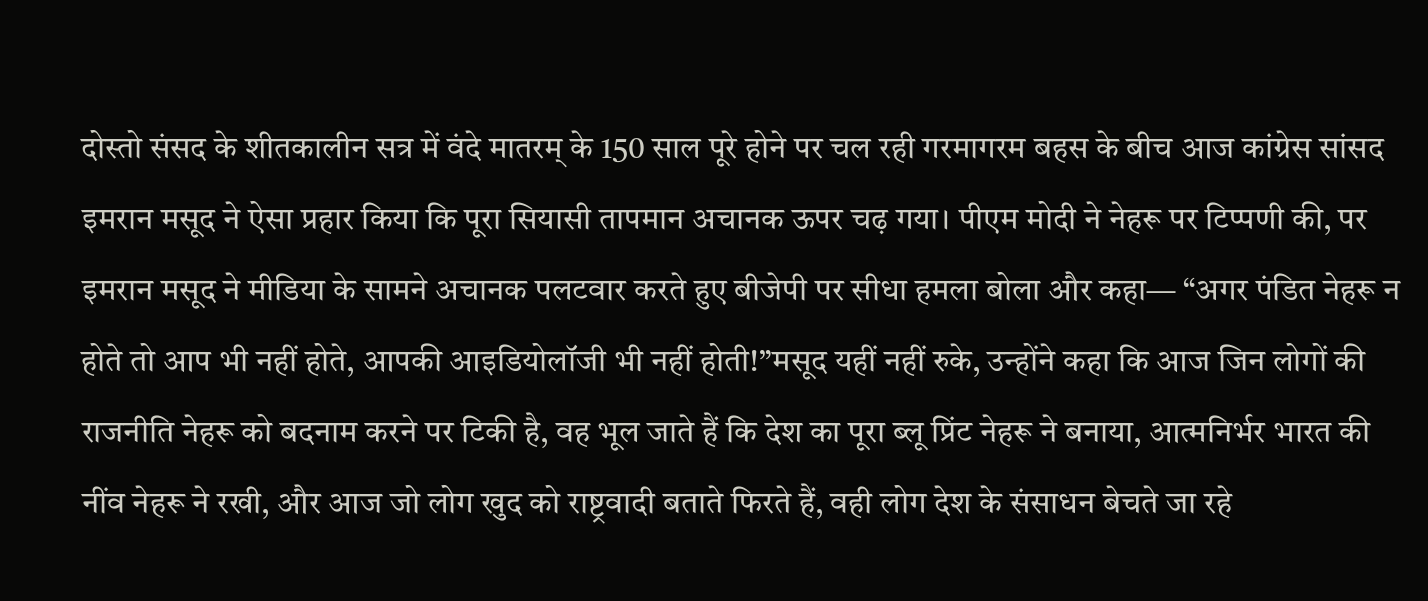दोस्तो संसद के शीतकालीन सत्र में वंदे मातरम् के 150 साल पूरे होने पर चल रही गरमागरम बहस के बीच आज कांग्रेस सांसद इमरान मसूद ने ऐसा प्रहार किया कि पूरा सियासी तापमान अचानक ऊपर चढ़ गया। पीएम मोदी ने नेहरू पर टिप्पणी की, पर इमरान मसूद ने मीडिया के सामने अचानक पलटवार करते हुए बीजेपी पर सीधा हमला बोला और कहा— “अगर पंडित नेहरू न होते तो आप भी नहीं होते, आपकी आइडियोलॉजी भी नहीं होती!”मसूद यहीं नहीं रुके, उन्होंने कहा कि आज जिन लोगों की राजनीति नेहरू को बदनाम करने पर टिकी है, वह भूल जाते हैं कि देश का पूरा ब्लू प्रिंट नेहरू ने बनाया, आत्मनिर्भर भारत की नींव नेहरू ने रखी, और आज जो लोग खुद को राष्ट्रवादी बताते फिरते हैं, वही लोग देश के संसाधन बेचते जा रहे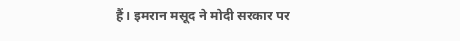हैं। इमरान मसूद ने मोदी सरकार पर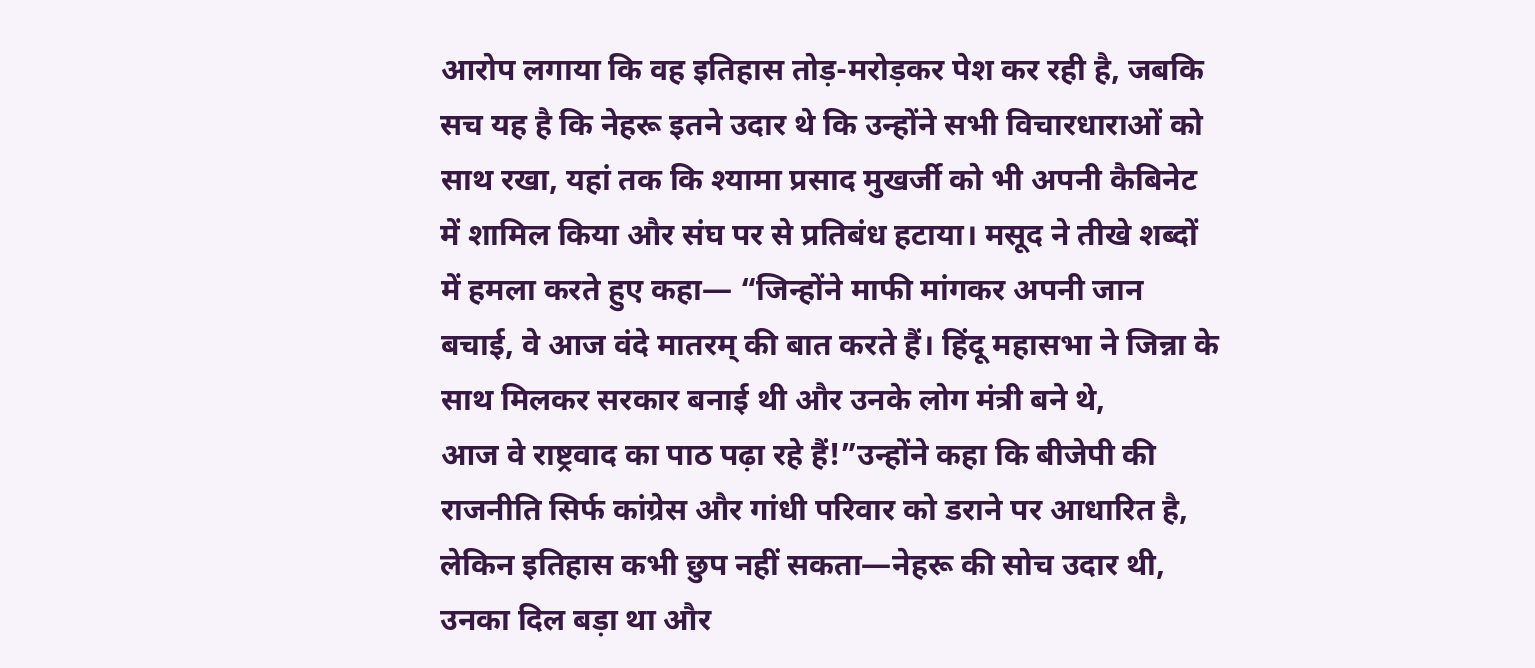आरोप लगाया कि वह इतिहास तोड़-मरोड़कर पेश कर रही है, जबकि सच यह है कि नेहरू इतने उदार थे कि उन्होंने सभी विचारधाराओं को साथ रखा, यहां तक कि श्यामा प्रसाद मुखर्जी को भी अपनी कैबिनेट में शामिल किया और संघ पर से प्रतिबंध हटाया। मसूद ने तीखे शब्दों में हमला करते हुए कहा— “जिन्होंने माफी मांगकर अपनी जान बचाई, वे आज वंदे मातरम् की बात करते हैं। हिंदू महासभा ने जिन्ना के साथ मिलकर सरकार बनाई थी और उनके लोग मंत्री बने थे,
आज वे राष्ट्रवाद का पाठ पढ़ा रहे हैं!”उन्होंने कहा कि बीजेपी की राजनीति सिर्फ कांग्रेस और गांधी परिवार को डराने पर आधारित है, लेकिन इतिहास कभी छुप नहीं सकता—नेहरू की सोच उदार थी, उनका दिल बड़ा था और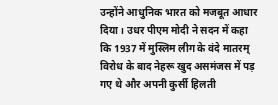उन्होंने आधुनिक भारत को मजबूत आधार दिया। उधर पीएम मोदी ने सदन में कहा कि 1937 में मुस्लिम लीग के वंदे मातरम् विरोध के बाद नेहरू खुद असमंजस में पड़ गए थे और अपनी कुर्सी हिलती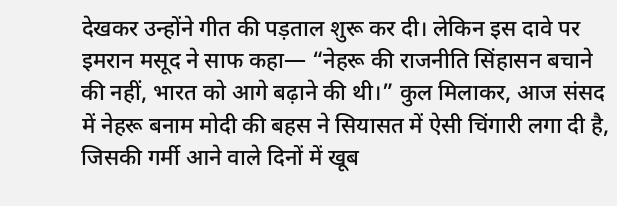देखकर उन्होंने गीत की पड़ताल शुरू कर दी। लेकिन इस दावे पर इमरान मसूद ने साफ कहा— “नेहरू की राजनीति सिंहासन बचाने की नहीं, भारत को आगे बढ़ाने की थी।” कुल मिलाकर, आज संसद में नेहरू बनाम मोदी की बहस ने सियासत में ऐसी चिंगारी लगा दी है, जिसकी गर्मी आने वाले दिनों में खूब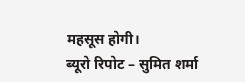महसूस होगी।
ब्यूरो रिपोट – सुमित शर्मा